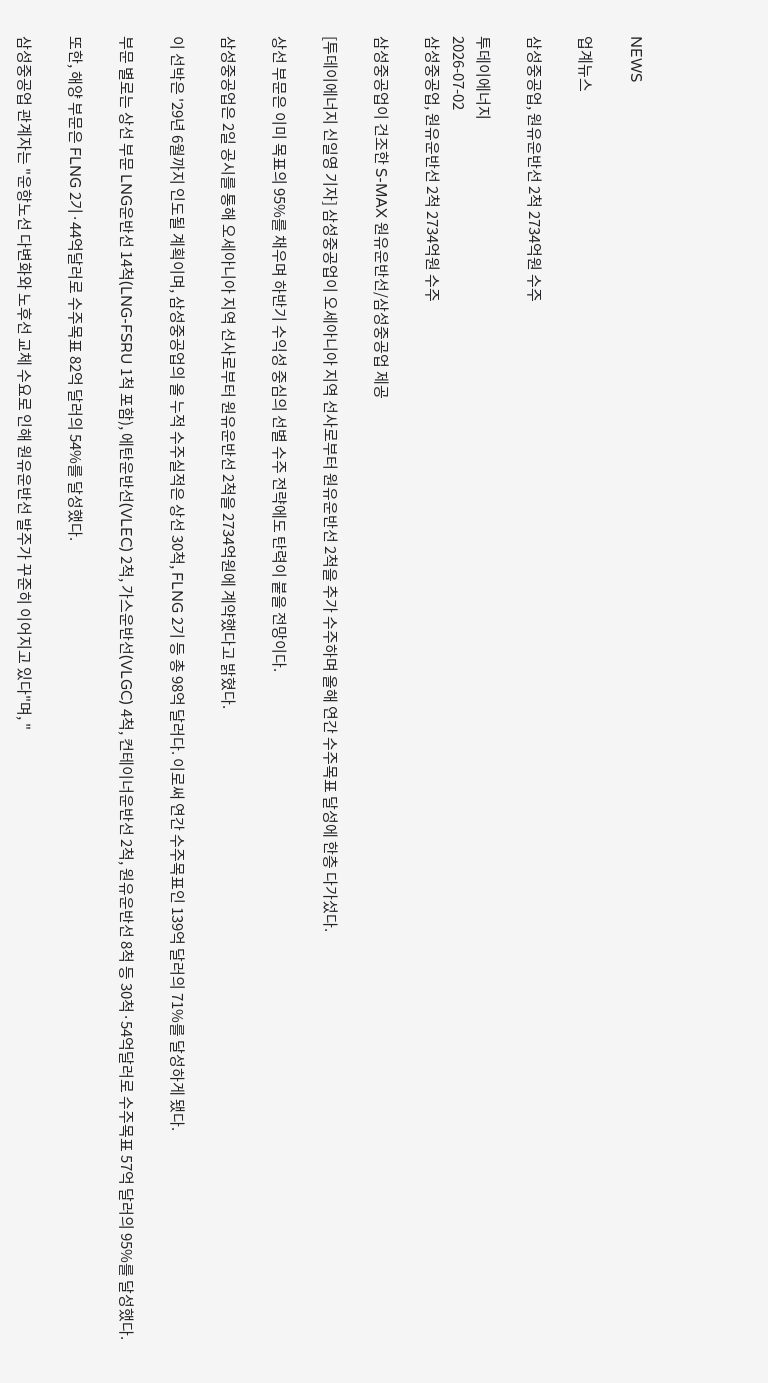NEWS

업계뉴스

삼성중공업, 원유운반선 2척 2734억원 수주

투데이에너지
2026-07-02
삼성중공업, 원유운반선 2척 2734억원 수주

삼성중공업이 건조한 S-MAX 원유운반선/삼성중공업 제공

[투데이에너지 신일영 기자] 삼성중공업이 오세아니아 지역 선사로부터 원유운반선 2척을 추가 수주하며 올해 연간 수주목표 달성에 한층 다가섰다.

상선 부문은 이미 목표의 95%를 채우며 하반기 수익성 중심의 선별 수주 전략에도 탄력이 붙을 전망이다.

삼성중공업은 2일 공시를 통해 오세아니아 지역 선사로부터 원유운반선 2척을 2734억원에 계약했다고 밝혔다.

이 선박은 '29년 6월까지 인도될 계획이며, 삼성중공업의 올 누적 수주실적은 상선 30척, FLNG 2기 등 총 98억 달러다. 이로써 연간 수주목표인 139억 달러의 71%를 달성하게 됐다.

부문 별로는 상선 부문 LNG운반선 14척(LNG-FSRU 1척 포함), 에탄운반선(VLEC) 2척, 가스운반선(VLGC) 4척, 컨테이너운반선 2척, 원유운반선 8척 등 30척·54억달러로 수주목표 57억 달러의 95%를 달성했다.

또한, 해양 부문은 FLNG 2기·44억달러로 수주목표 82억 달러의 54%를 달성했다.

삼성중공업 관계자는 "운항노선 다변화와 노후선 교체 수요로 인해 원유운반선 발주가 꾸준히 이어지고 있다"며, "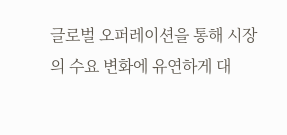글로벌 오퍼레이션을 통해 시장의 수요 변화에 유연하게 대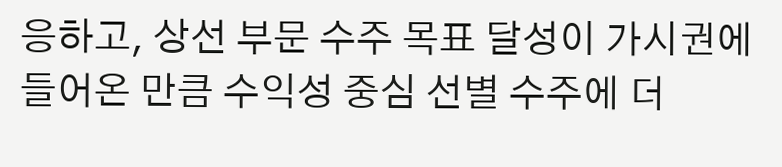응하고, 상선 부문 수주 목표 달성이 가시권에 들어온 만큼 수익성 중심 선별 수주에 더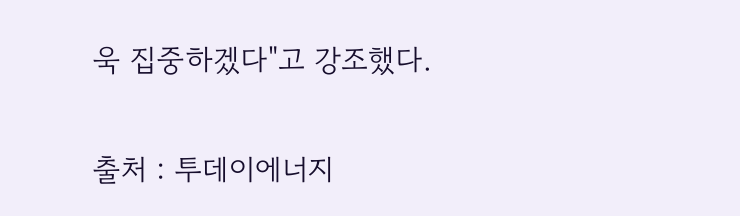욱 집중하겠다"고 강조했다.

출처 : 투데이에너지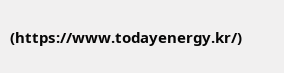(https://www.todayenergy.kr/)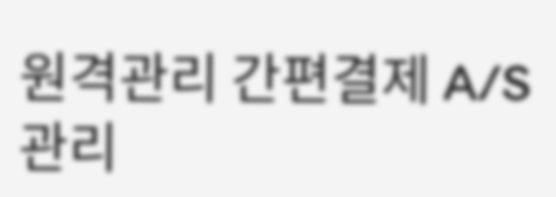원격관리 간편결제 A/S관리